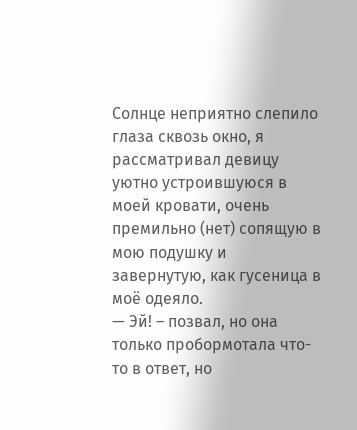Солнце неприятно слепило глаза сквозь окно, я рассматривал девицу уютно устроившуюся в моей кровати, очень премильно (нет) сопящую в мою подушку и завернутую, как гусеница в моё одеяло.
— Эй! – позвал, но она только пробормотала что-то в ответ, но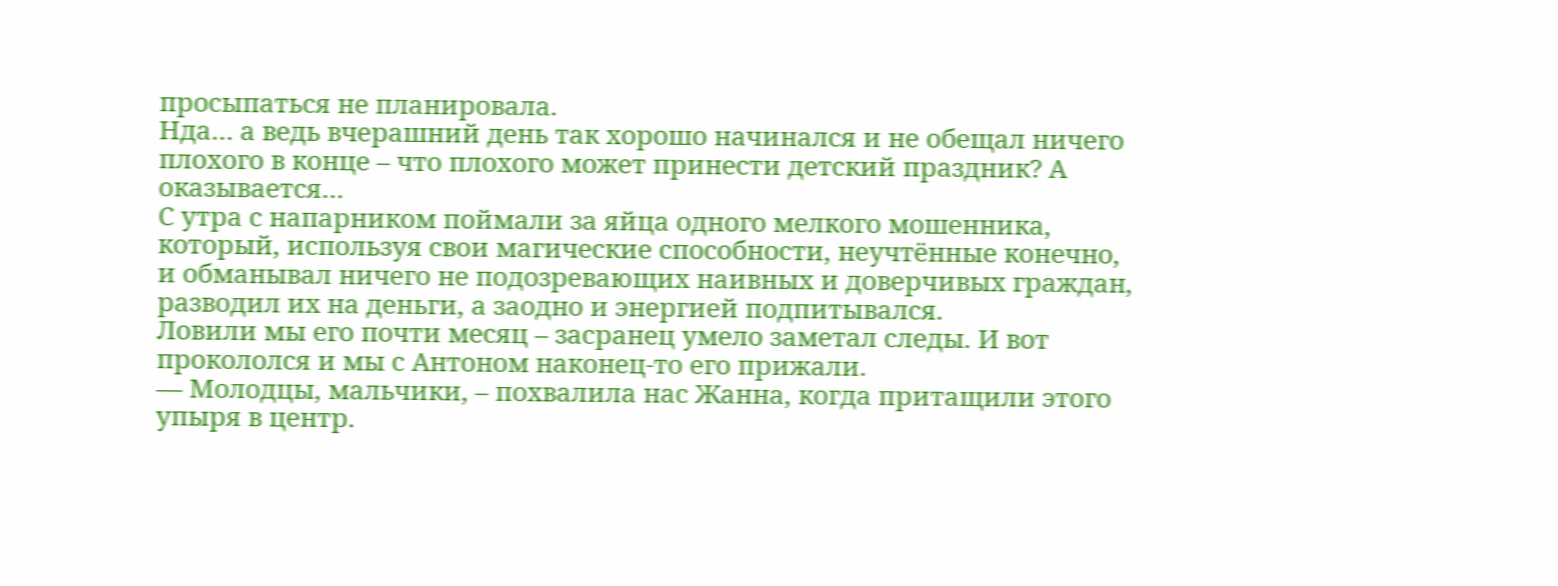просыпаться не планировала.
Нда… а ведь вчерашний день так хорошо начинался и не обещал ничего плохого в конце – что плохого может принести детский праздник? А оказывается…
С утра с напарником поймали за яйца одного мелкого мошенника, который, используя свои магические способности, неучтённые конечно, и обманывал ничего не подозревающих наивных и доверчивых граждан, разводил их на деньги, а заодно и энергией подпитывался.
Ловили мы его почти месяц – засранец умело заметал следы. И вот прокололся и мы с Антоном наконец-то его прижали.
— Молодцы, мальчики, – похвалила нас Жанна, когда притащили этого упыря в центр.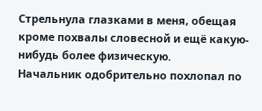Стрельнула глазками в меня, обещая кроме похвалы словесной и ещё какую-нибудь более физическую.
Начальник одобрительно похлопал по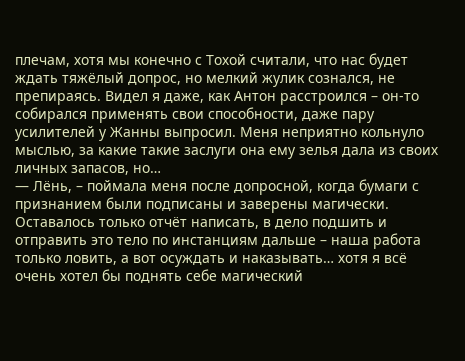плечам, хотя мы конечно с Тохой считали, что нас будет ждать тяжёлый допрос, но мелкий жулик сознался, не препираясь. Видел я даже, как Антон расстроился – он-то собирался применять свои способности, даже пару усилителей у Жанны выпросил. Меня неприятно кольнуло мыслью, за какие такие заслуги она ему зелья дала из своих личных запасов, но…
— Лёнь, – поймала меня после допросной, когда бумаги с признанием были подписаны и заверены магически.
Оставалось только отчёт написать, в дело подшить и отправить это тело по инстанциям дальше – наша работа только ловить, а вот осуждать и наказывать… хотя я всё очень хотел бы поднять себе магический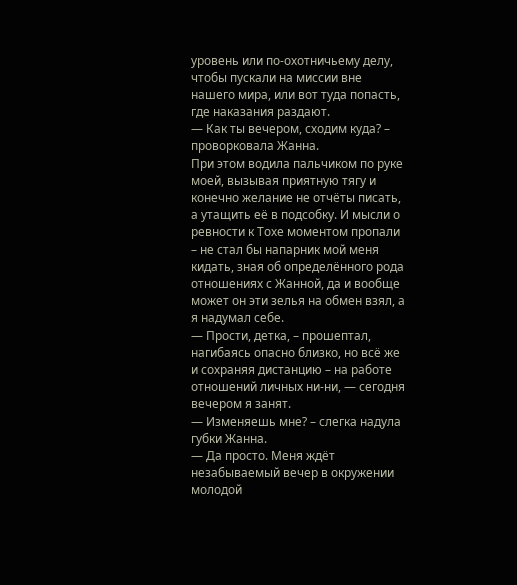уровень или по-охотничьему делу, чтобы пускали на миссии вне нашего мира, или вот туда попасть, где наказания раздают.
— Как ты вечером, сходим куда? – проворковала Жанна.
При этом водила пальчиком по руке моей, вызывая приятную тягу и конечно желание не отчёты писать, а утащить её в подсобку. И мысли о ревности к Тохе моментом пропали – не стал бы напарник мой меня кидать, зная об определённого рода отношениях с Жанной, да и вообще может он эти зелья на обмен взял, а я надумал себе.
— Прости, детка, – прошептал, нагибаясь опасно близко, но всё же и сохраняя дистанцию – на работе отношений личных ни-ни, — сегодня вечером я занят.
— Изменяешь мне? – слегка надула губки Жанна.
— Да просто. Меня ждёт незабываемый вечер в окружении молодой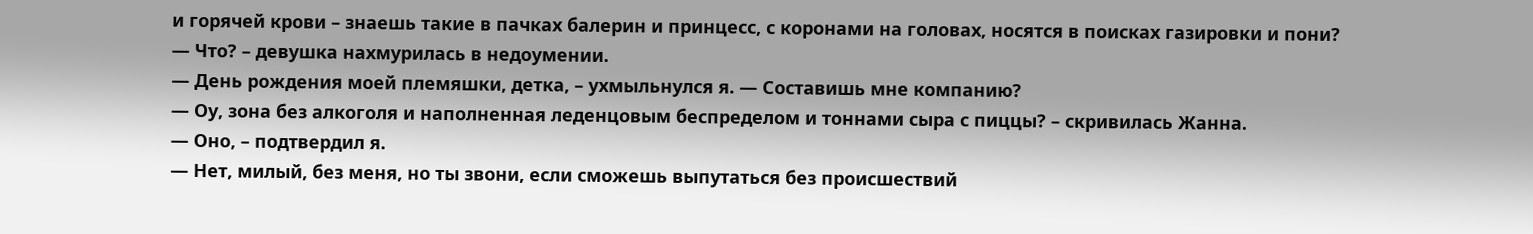и горячей крови – знаешь такие в пачках балерин и принцесс, с коронами на головах, носятся в поисках газировки и пони?
— Что? – девушка нахмурилась в недоумении.
— День рождения моей племяшки, детка, – ухмыльнулся я. — Составишь мне компанию?
— Оу, зона без алкоголя и наполненная леденцовым беспределом и тоннами сыра с пиццы? – скривилась Жанна.
— Оно, – подтвердил я.
— Нет, милый, без меня, но ты звони, если сможешь выпутаться без происшествий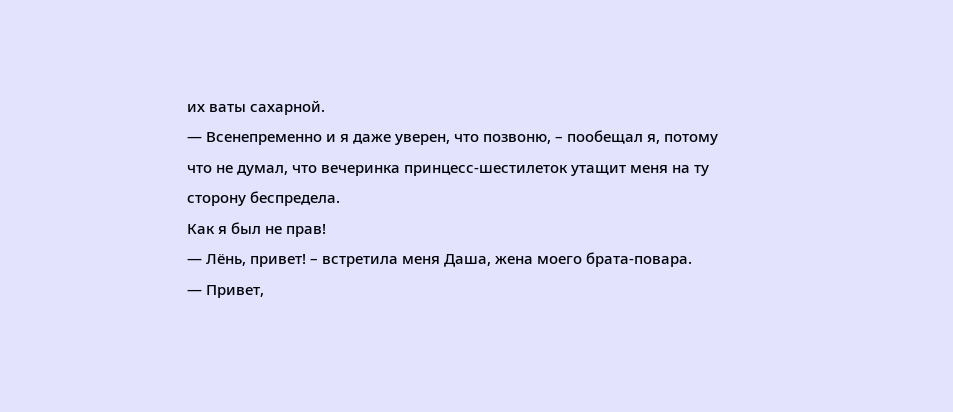их ваты сахарной.
— Всенепременно и я даже уверен, что позвоню, – пообещал я, потому что не думал, что вечеринка принцесс-шестилеток утащит меня на ту сторону беспредела.
Как я был не прав!
— Лёнь, привет! – встретила меня Даша, жена моего брата-повара.
— Привет,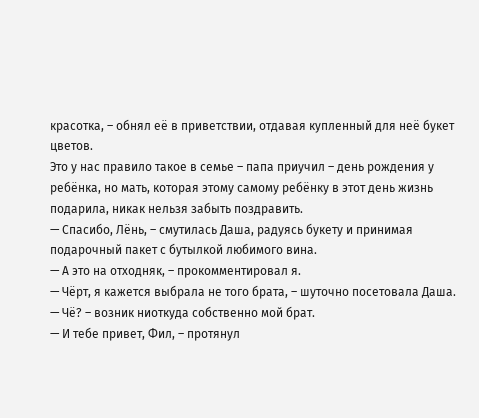красотка, – обнял её в приветствии, отдавая купленный для неё букет цветов.
Это у нас правило такое в семье – папа приучил – день рождения у ребёнка, но мать, которая этому самому ребёнку в этот день жизнь подарила, никак нельзя забыть поздравить.
— Спасибо, Лёнь, – смутилась Даша, радуясь букету и принимая подарочный пакет с бутылкой любимого вина.
— А это на отходняк, – прокомментировал я.
— Чёрт, я кажется выбрала не того брата, – шуточно посетовала Даша.
— Чё? – возник ниоткуда собственно мой брат.
— И тебе привет, Фил, – протянул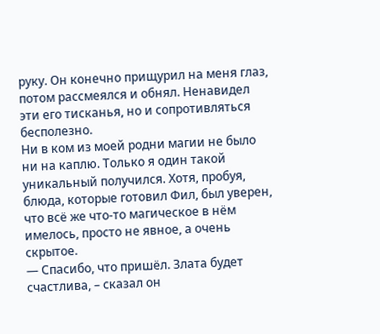руку. Он конечно прищурил на меня глаз, потом рассмеялся и обнял. Ненавидел эти его тисканья, но и сопротивляться бесполезно.
Ни в ком из моей родни магии не было ни на каплю. Только я один такой уникальный получился. Хотя, пробуя, блюда, которые готовил Фил, был уверен, что всё же что-то магическое в нём имелось, просто не явное, а очень скрытое.
— Спасибо, что пришёл. Злата будет счастлива, – сказал он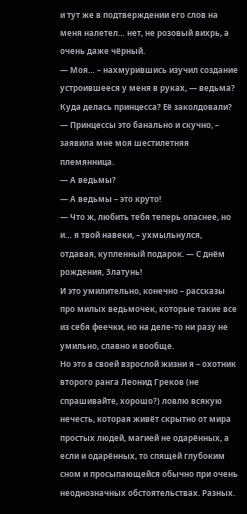и тут же в подтверждении его слов на меня налетел… нет, не розовый вихрь, а очень даже чёрный.
— Моя… – нахмурившись изучил создание устроившееся у меня в руках, — ведьма? Куда делась принцесса? Её заколдовали?
— Принцессы это банально и скучно, – заявила мне моя шестилетняя племянница.
— А ведьмы?
— А ведьмы – это круто!
— Что ж, любить тебя теперь опаснее, но и… я твой навеки, – ухмыльнулся, отдавая, купленный подарок. — С днём рождения, Златунь!
И это умилительно, конечно – рассказы про милых ведьмочек, которые такие все из себя феечки, но на деле-то ни разу не умильно, славно и вообще.
Но это в своей взрослой жизни я – охотник второго ранга Леонид Греков (не спрашивайте, хорошо?) ловлю всякую нечесть, которая живёт скрытно от мира простых людей, магией не одарённых, а если и одарённых, то спящей глубоким сном и просыпающейся обычно при очень неоднозначных обстоятельствах. Разных.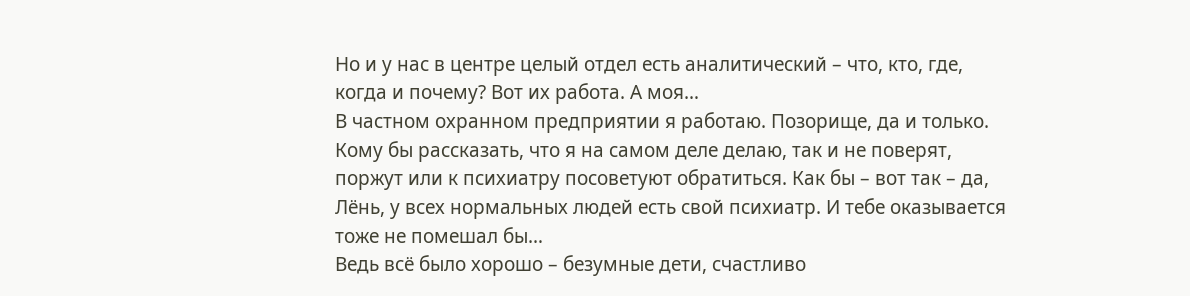Но и у нас в центре целый отдел есть аналитический – что, кто, где, когда и почему? Вот их работа. А моя…
В частном охранном предприятии я работаю. Позорище, да и только. Кому бы рассказать, что я на самом деле делаю, так и не поверят, поржут или к психиатру посоветуют обратиться. Как бы – вот так – да, Лёнь, у всех нормальных людей есть свой психиатр. И тебе оказывается тоже не помешал бы…
Ведь всё было хорошо – безумные дети, счастливо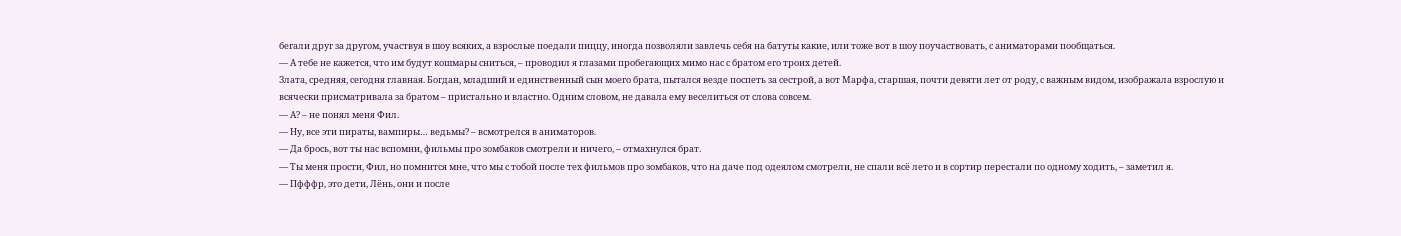бегали друг за другом, участвуя в шоу всяких, а взрослые поедали пиццу, иногда позволяли завлечь себя на батуты какие, или тоже вот в шоу поучаствовать, с аниматорами пообщаться.
— А тебе не кажется, что им будут кошмары сниться, – проводил я глазами пробегающих мимо нас с братом его троих детей.
Злата, средняя, сегодня главная. Богдан, младший и единственный сын моего брата, пытался везде поспеть за сестрой, а вот Марфа, старшая, почти девяти лет от роду, с важным видом, изображала взрослую и всячески присматривала за братом – пристально и властно. Одним словом, не давала ему веселиться от слова совсем.
— А? – не понял меня Фил.
— Ну, все эти пираты, вампиры… ведьмы? – всмотрелся в аниматоров.
— Да брось, вот ты нас вспомни, фильмы про зомбаков смотрели и ничего, – отмахнулся брат.
— Ты меня прости, Фил, но помнится мне, что мы с тобой после тех фильмов про зомбаков, что на даче под одеялом смотрели, не спали всё лето и в сортир перестали по одному ходить, – заметил я.
— Пфффр, это дети, Лёнь, они и после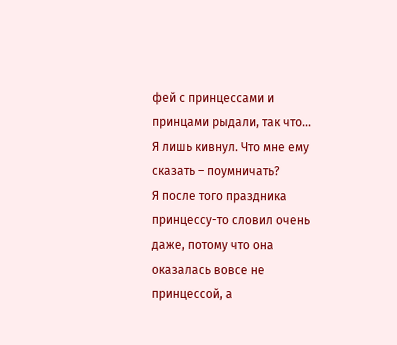фей с принцессами и принцами рыдали, так что…
Я лишь кивнул. Что мне ему сказать – поумничать?
Я после того праздника принцессу-то словил очень даже, потому что она оказалась вовсе не принцессой, а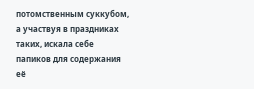потомственным суккубом, а участвуя в праздниках таких, искала себе папиков для содержания её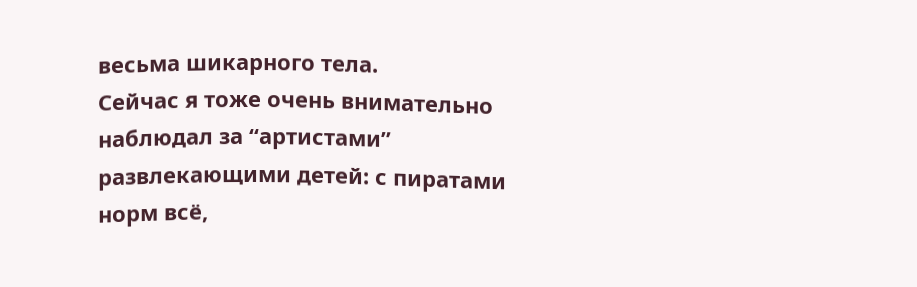весьма шикарного тела.
Сейчас я тоже очень внимательно наблюдал за “артистами” развлекающими детей: с пиратами норм всё,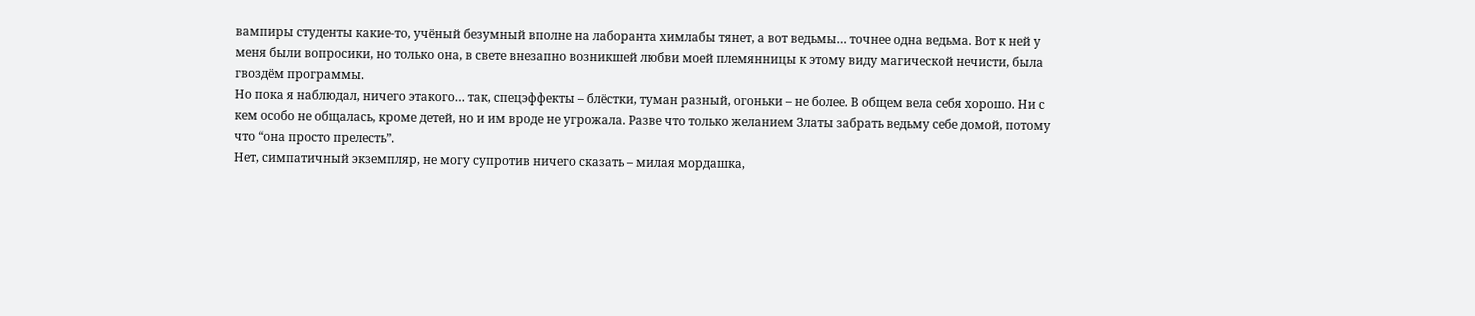вампиры студенты какие-то, учёный безумный вполне на лаборанта химлабы тянет, а вот ведьмы… точнее одна ведьма. Вот к ней у меня были вопросики, но только она, в свете внезапно возникшей любви моей племянницы к этому виду магической нечисти, была гвоздём программы.
Но пока я наблюдал, ничего этакого… так, спецэффекты – блёстки, туман разный, огоньки – не более. В общем вела себя хорошо. Ни с кем особо не общалась, кроме детей, но и им вроде не угрожала. Разве что только желанием Златы забрать ведьму себе домой, потому что “она просто прелесть”.
Нет, симпатичный экземпляр, не могу супротив ничего сказать – милая мордашка,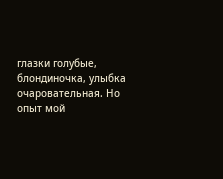глазки голубые, блондиночка, улыбка очаровательная. Но опыт мой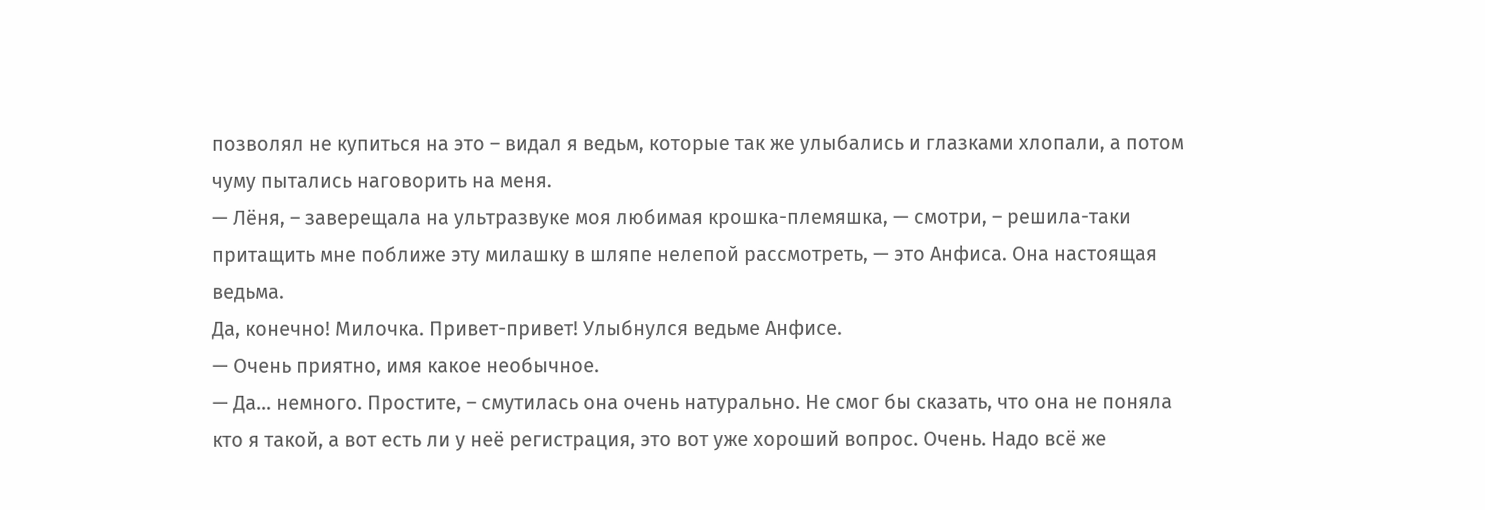позволял не купиться на это – видал я ведьм, которые так же улыбались и глазками хлопали, а потом чуму пытались наговорить на меня.
— Лёня, – заверещала на ультразвуке моя любимая крошка-племяшка, — смотри, – решила-таки притащить мне поближе эту милашку в шляпе нелепой рассмотреть, — это Анфиса. Она настоящая ведьма.
Да, конечно! Милочка. Привет-привет! Улыбнулся ведьме Анфисе.
— Очень приятно, имя какое необычное.
— Да… немного. Простите, – смутилась она очень натурально. Не смог бы сказать, что она не поняла кто я такой, а вот есть ли у неё регистрация, это вот уже хороший вопрос. Очень. Надо всё же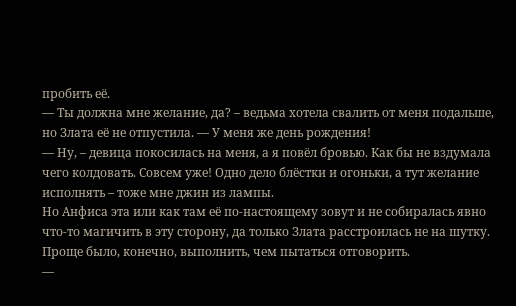пробить её.
— Ты должна мне желание, да? – ведьма хотела свалить от меня подальше, но Злата её не отпустила. — У меня же день рождения!
— Ну, – девица покосилась на меня, а я повёл бровью. Как бы не вздумала чего колдовать. Совсем уже! Одно дело блёстки и огоньки, а тут желание исполнять – тоже мне джин из лампы.
Но Анфиса эта или как там её по-настоящему зовут и не собиралась явно что-то магичить в эту сторону, да только Злата расстроилась не на шутку. Проще было, конечно, выполнить, чем пытаться отговорить.
—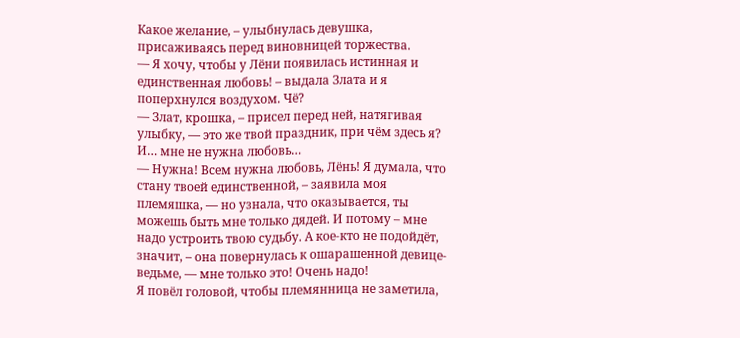Какое желание, – улыбнулась девушка, присаживаясь перед виновницей торжества.
— Я хочу, чтобы у Лёни появилась истинная и единственная любовь! – выдала Злата и я поперхнулся воздухом. Чё?
— Злат, крошка, – присел перед ней, натягивая улыбку, — это же твой праздник, при чём здесь я? И… мне не нужна любовь…
— Нужна! Всем нужна любовь, Лёнь! Я думала, что стану твоей единственной, – заявила моя племяшка, — но узнала, что оказывается, ты можешь быть мне только дядей. И потому – мне надо устроить твою судьбу. А кое-кто не подойдёт, значит, – она повернулась к ошарашенной девице-ведьме, — мне только это! Очень надо!
Я повёл головой, чтобы племянница не заметила,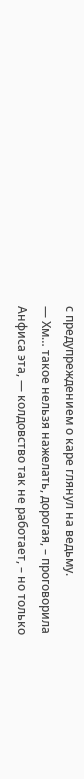с предупреждением о каре глянул на ведьму.
— Хм… такое нельзя нажелать, дорогая, – проговорила Анфиса эта, — колдовство так не работает, – но только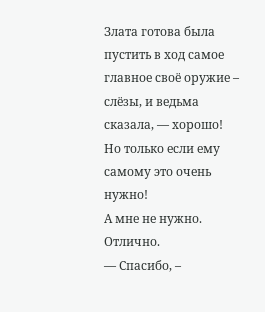Злата готова была пустить в ход самое главное своё оружие – слёзы, и ведьма сказала, — хорошо! Но только если ему самому это очень нужно!
А мне не нужно. Отлично.
— Спасибо, –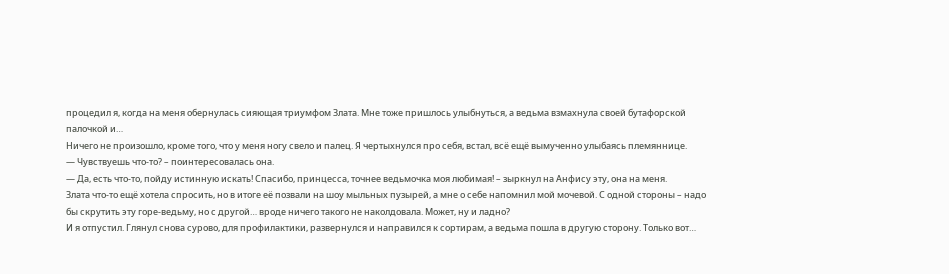процедил я, когда на меня обернулась сияющая триумфом Злата. Мне тоже пришлось улыбнуться, а ведьма взмахнула своей бутафорской палочкой и…
Ничего не произошло, кроме того, что у меня ногу свело и палец. Я чертыхнулся про себя, встал, всё ещё вымученно улыбаясь племяннице.
— Чувствуешь что-то? – поинтересовалась она.
— Да, есть что-то, пойду истинную искать! Спасибо, принцесса, точнее ведьмочка моя любимая! – зыркнул на Анфису эту, она на меня.
Злата что-то ещё хотела спросить, но в итоге её позвали на шоу мыльных пузырей, а мне о себе напомнил мой мочевой. С одной стороны – надо бы скрутить эту горе-ведьму, но с другой… вроде ничего такого не наколдовала. Может, ну и ладно?
И я отпустил. Глянул снова сурово, для профилактики, развернулся и направился к сортирам, а ведьма пошла в другую сторону. Только вот…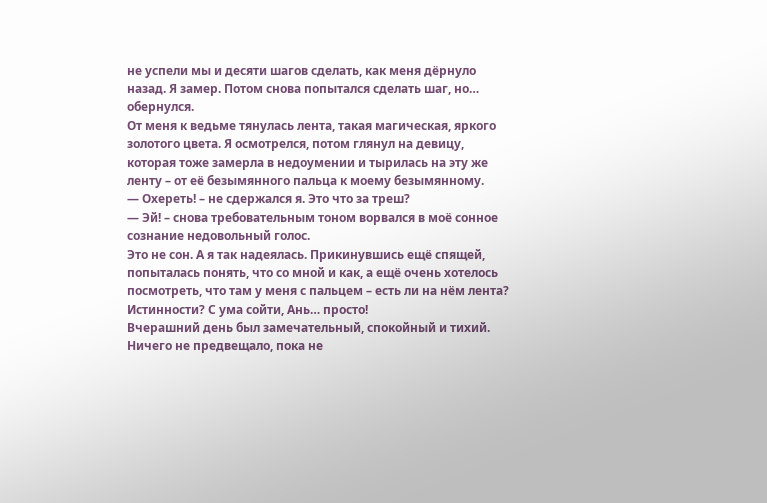не успели мы и десяти шагов сделать, как меня дёрнуло назад. Я замер. Потом снова попытался сделать шаг, но… обернулся.
От меня к ведьме тянулась лента, такая магическая, яркого золотого цвета. Я осмотрелся, потом глянул на девицу, которая тоже замерла в недоумении и тырилась на эту же ленту – от её безымянного пальца к моему безымянному.
— Охереть! – не сдержался я. Это что за треш?
— Эй! – снова требовательным тоном ворвался в моё сонное сознание недовольный голос.
Это не сон. А я так надеялась. Прикинувшись ещё спящей, попыталась понять, что со мной и как, а ещё очень хотелось посмотреть, что там у меня с пальцем – есть ли на нём лента? Истинности? С ума сойти, Ань… просто!
Вчерашний день был замечательный, спокойный и тихий. Ничего не предвещало, пока не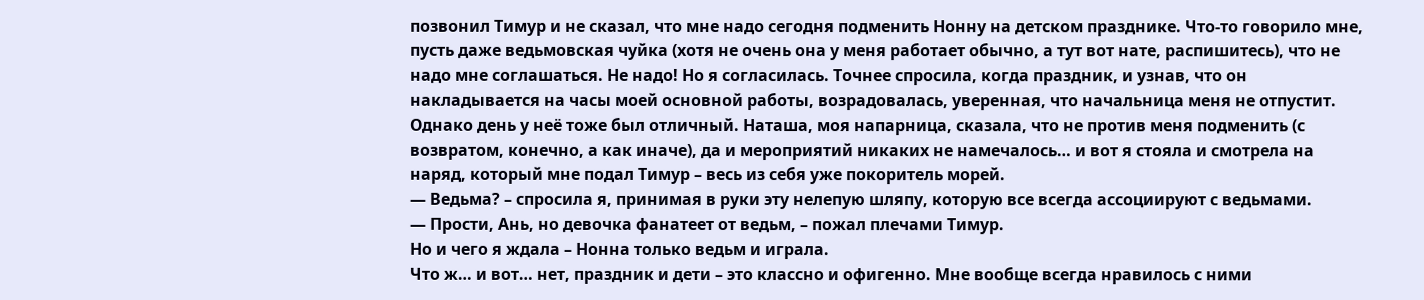позвонил Тимур и не сказал, что мне надо сегодня подменить Нонну на детском празднике. Что-то говорило мне, пусть даже ведьмовская чуйка (хотя не очень она у меня работает обычно, а тут вот нате, распишитесь), что не надо мне соглашаться. Не надо! Но я согласилась. Точнее спросила, когда праздник, и узнав, что он накладывается на часы моей основной работы, возрадовалась, уверенная, что начальница меня не отпустит.
Однако день у неё тоже был отличный. Наташа, моя напарница, сказала, что не против меня подменить (с возвратом, конечно, а как иначе), да и мероприятий никаких не намечалось… и вот я стояла и смотрела на наряд, который мне подал Тимур – весь из себя уже покоритель морей.
— Ведьма? – спросила я, принимая в руки эту нелепую шляпу, которую все всегда ассоциируют с ведьмами.
— Прости, Ань, но девочка фанатеет от ведьм, – пожал плечами Тимур.
Но и чего я ждала – Нонна только ведьм и играла.
Что ж… и вот… нет, праздник и дети – это классно и офигенно. Мне вообще всегда нравилось с ними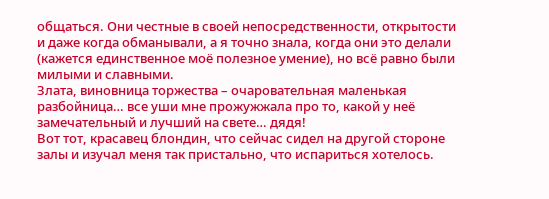общаться. Они честные в своей непосредственности, открытости и даже когда обманывали, а я точно знала, когда они это делали (кажется единственное моё полезное умение), но всё равно были милыми и славными.
Злата, виновница торжества – очаровательная маленькая разбойница… все уши мне прожужжала про то, какой у неё замечательный и лучший на свете… дядя!
Вот тот, красавец блондин, что сейчас сидел на другой стороне залы и изучал меня так пристально, что испариться хотелось.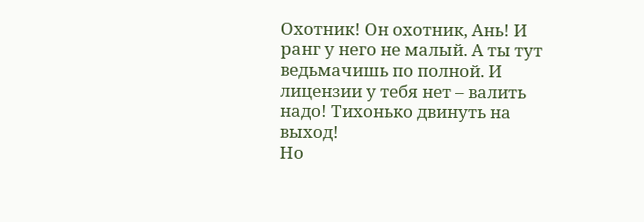Охотник! Он охотник, Ань! И ранг у него не малый. А ты тут ведьмачишь по полной. И лицензии у тебя нет – валить надо! Тихонько двинуть на выход!
Но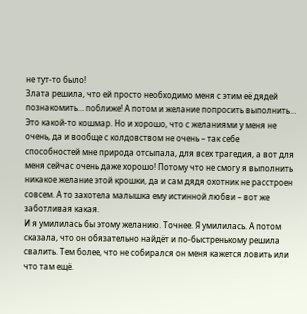не тут-то было!
Злата решила, что ей просто необходимо меня с этим её дядей познакомить… поближе! А потом и желание попросить выполнить…
Это какой-то кошмар. Но и хорошо, что с желаниями у меня не очень, да и вообще с колдовством не очень – так себе способностей мне природа отсыпала, для всех трагедия, а вот для меня сейчас очень даже хорошо! Потому что не смогу я выполнить никакое желание этой крошки, да и сам дядя охотник не расстроен совсем. А то захотела малышка ему истинной любви – вот же заботливая какая.
И я умилилась бы этому желанию. Точнее. Я умилилась. А потом сказала, что он обязательно найдёт и по-быстренькому решила свалить. Тем более, что не собирался он меня кажется ловить или что там ещё.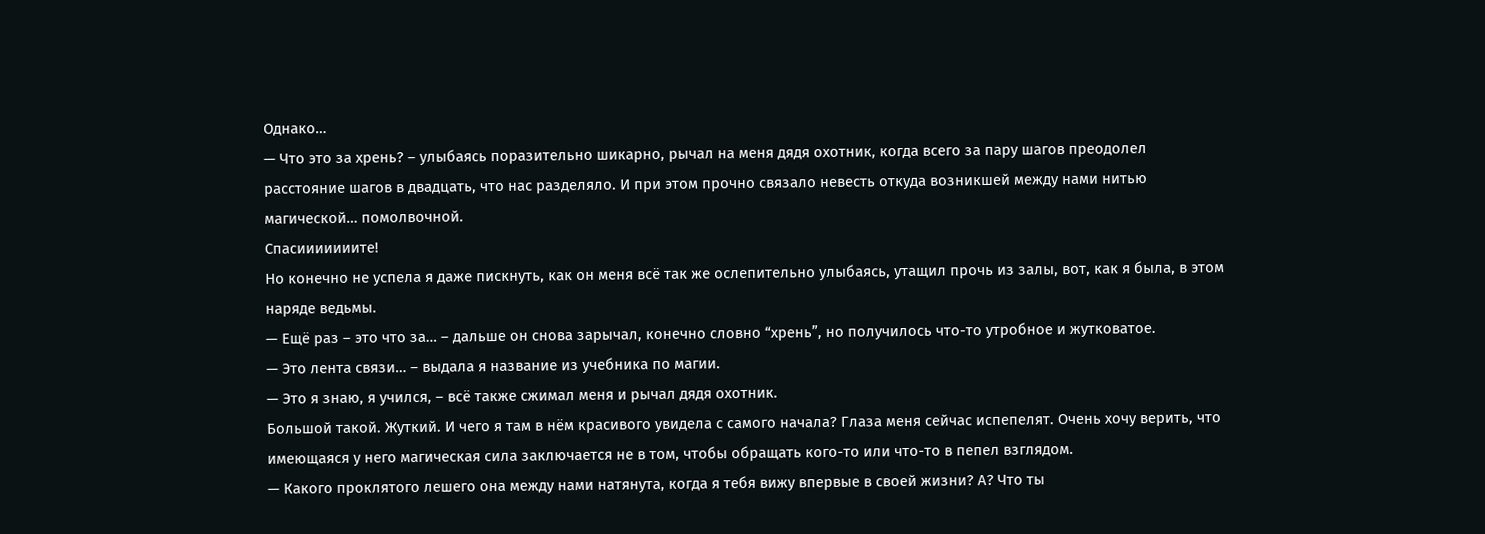Однако…
— Что это за хрень? – улыбаясь поразительно шикарно, рычал на меня дядя охотник, когда всего за пару шагов преодолел расстояние шагов в двадцать, что нас разделяло. И при этом прочно связало невесть откуда возникшей между нами нитью магической… помолвочной.
Спасииииииите!
Но конечно не успела я даже пискнуть, как он меня всё так же ослепительно улыбаясь, утащил прочь из залы, вот, как я была, в этом наряде ведьмы.
— Ещё раз – это что за… – дальше он снова зарычал, конечно словно “хрень”, но получилось что-то утробное и жутковатое.
— Это лента связи… – выдала я название из учебника по магии.
— Это я знаю, я учился, – всё также сжимал меня и рычал дядя охотник.
Большой такой. Жуткий. И чего я там в нём красивого увидела с самого начала? Глаза меня сейчас испепелят. Очень хочу верить, что имеющаяся у него магическая сила заключается не в том, чтобы обращать кого-то или что-то в пепел взглядом.
— Какого проклятого лешего она между нами натянута, когда я тебя вижу впервые в своей жизни? А? Что ты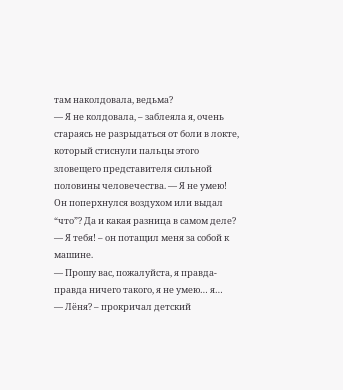там наколдовала, ведьма?
— Я не колдовала, – заблеяла я, очень стараясь не разрыдаться от боли в локте, который стиснули пальцы этого зловещего представителя сильной половины человечества. — Я не умею!
Он поперхнулся воздухом или выдал “что”? Да и какая разница в самом деле?
— Я тебя! – он потащил меня за собой к машине.
— Прошу вас, пожалуйста, я правда-правда ничего такого, я не умею… я…
— Лёня? – прокричал детский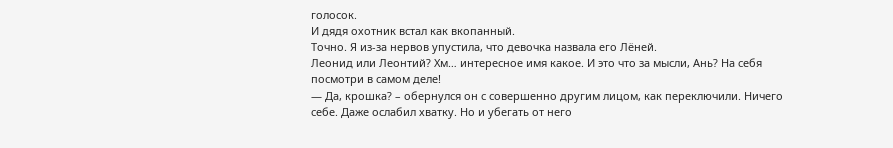голосок.
И дядя охотник встал как вкопанный.
Точно. Я из-за нервов упустила, что девочка назвала его Лёней.
Леонид или Леонтий? Хм… интересное имя какое. И это что за мысли, Ань? На себя посмотри в самом деле!
— Да, крошка? – обернулся он с совершенно другим лицом, как переключили. Ничего себе. Даже ослабил хватку. Но и убегать от него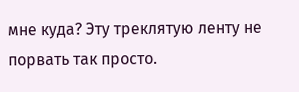мне куда? Эту треклятую ленту не порвать так просто.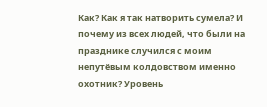Как? Как я так натворить сумела? И почему из всех людей, что были на празднике случился с моим непутёвым колдовством именно охотник? Уровень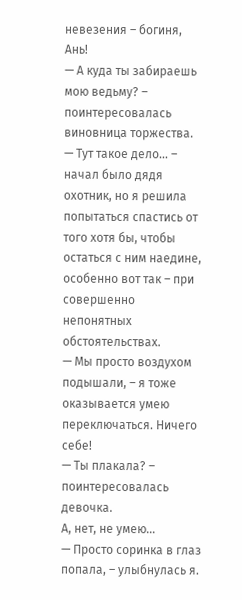невезения – богиня, Ань!
— А куда ты забираешь мою ведьму? – поинтересовалась виновница торжества.
— Тут такое дело… – начал было дядя охотник, но я решила попытаться спастись от того хотя бы, чтобы остаться с ним наедине, особенно вот так – при совершенно непонятных обстоятельствах.
— Мы просто воздухом подышали, – я тоже оказывается умею переключаться. Ничего себе!
— Ты плакала? – поинтересовалась девочка.
А, нет, не умею…
— Просто соринка в глаз попала, – улыбнулась я.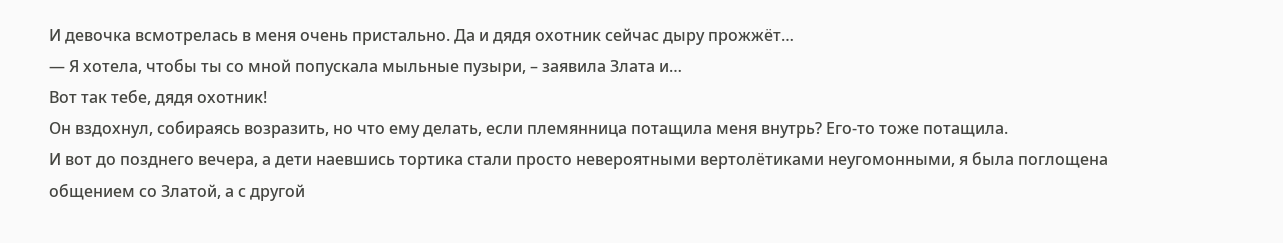И девочка всмотрелась в меня очень пристально. Да и дядя охотник сейчас дыру прожжёт…
— Я хотела, чтобы ты со мной попускала мыльные пузыри, – заявила Злата и…
Вот так тебе, дядя охотник!
Он вздохнул, собираясь возразить, но что ему делать, если племянница потащила меня внутрь? Его-то тоже потащила.
И вот до позднего вечера, а дети наевшись тортика стали просто невероятными вертолётиками неугомонными, я была поглощена общением со Златой, а с другой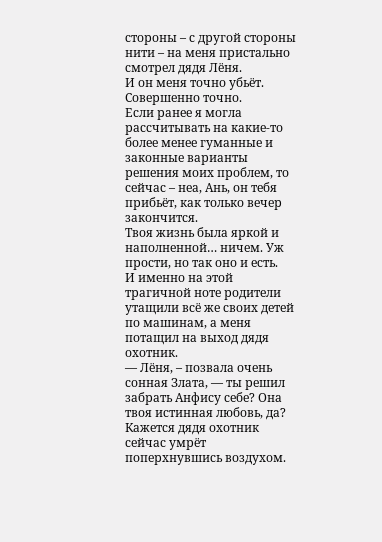стороны – с другой стороны нити – на меня пристально смотрел дядя Лёня.
И он меня точно убьёт. Совершенно точно.
Если ранее я могла рассчитывать на какие-то более менее гуманные и законные варианты решения моих проблем, то сейчас – неа, Ань, он тебя прибьёт, как только вечер закончится.
Твоя жизнь была яркой и наполненной… ничем. Уж прости, но так оно и есть.
И именно на этой трагичной ноте родители утащили всё же своих детей по машинам, а меня потащил на выход дядя охотник.
— Лёня, – позвала очень сонная Злата, — ты решил забрать Анфису себе? Она твоя истинная любовь, да?
Кажется дядя охотник сейчас умрёт поперхнувшись воздухом.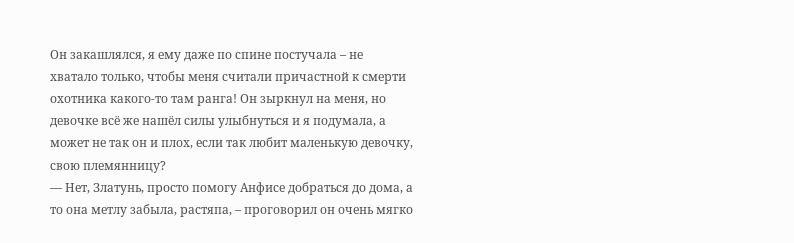Он закашлялся, я ему даже по спине постучала – не хватало только, чтобы меня считали причастной к смерти охотника какого-то там ранга! Он зыркнул на меня, но девочке всё же нашёл силы улыбнуться и я подумала, а может не так он и плох, если так любит маленькую девочку, свою племянницу?
— Нет, Златунь, просто помогу Анфисе добраться до дома, а то она метлу забыла, растяпа, – проговорил он очень мягко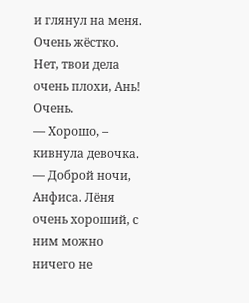и глянул на меня. Очень жёстко.
Нет, твои дела очень плохи, Ань! Очень.
— Хорошо, – кивнула девочка. — Доброй ночи, Анфиса. Лёня очень хороший, с ним можно ничего не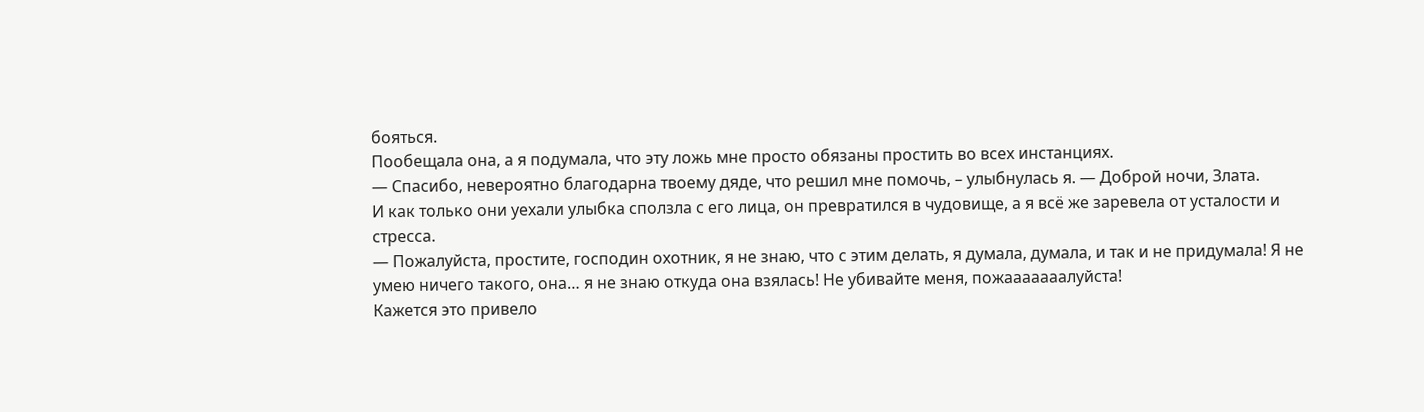бояться.
Пообещала она, а я подумала, что эту ложь мне просто обязаны простить во всех инстанциях.
— Спасибо, невероятно благодарна твоему дяде, что решил мне помочь, – улыбнулась я. — Доброй ночи, Злата.
И как только они уехали улыбка сползла с его лица, он превратился в чудовище, а я всё же заревела от усталости и стресса.
— Пожалуйста, простите, господин охотник, я не знаю, что с этим делать, я думала, думала, и так и не придумала! Я не умею ничего такого, она… я не знаю откуда она взялась! Не убивайте меня, пожааааааалуйста!
Кажется это привело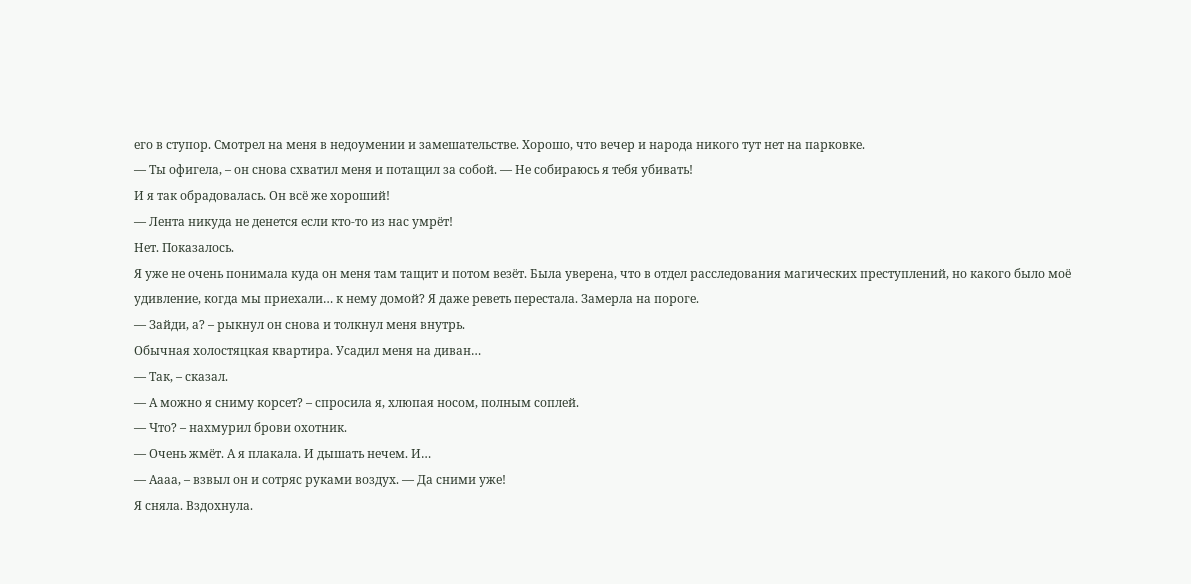его в ступор. Смотрел на меня в недоумении и замешательстве. Хорошо, что вечер и народа никого тут нет на парковке.
— Ты офигела, – он снова схватил меня и потащил за собой. — Не собираюсь я тебя убивать!
И я так обрадовалась. Он всё же хороший!
— Лента никуда не денется если кто-то из нас умрёт!
Нет. Показалось.
Я уже не очень понимала куда он меня там тащит и потом везёт. Была уверена, что в отдел расследования магических преступлений, но какого было моё удивление, когда мы приехали… к нему домой? Я даже реветь перестала. Замерла на пороге.
— Зайди, а? – рыкнул он снова и толкнул меня внутрь.
Обычная холостяцкая квартира. Усадил меня на диван…
— Так, – сказал.
— А можно я сниму корсет? – спросила я, хлюпая носом, полным соплей.
— Что? – нахмурил брови охотник.
— Очень жмёт. А я плакала. И дышать нечем. И…
— Аааа, – взвыл он и сотряс руками воздух. — Да сними уже!
Я сняла. Вздохнула.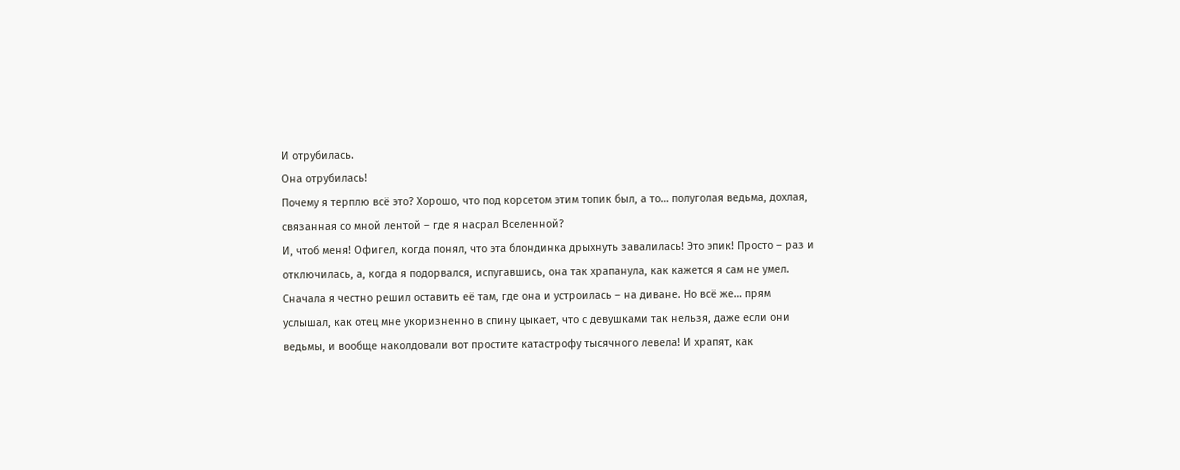И отрубилась.
Она отрубилась!
Почему я терплю всё это? Хорошо, что под корсетом этим топик был, а то… полуголая ведьма, дохлая, связанная со мной лентой – где я насрал Вселенной?
И, чтоб меня! Офигел, когда понял, что эта блондинка дрыхнуть завалилась! Это эпик! Просто – раз и отключилась, а, когда я подорвался, испугавшись, она так храпанула, как кажется я сам не умел.
Сначала я честно решил оставить её там, где она и устроилась – на диване. Но всё же… прям услышал, как отец мне укоризненно в спину цыкает, что с девушками так нельзя, даже если они ведьмы, и вообще наколдовали вот простите катастрофу тысячного левела! И храпят, как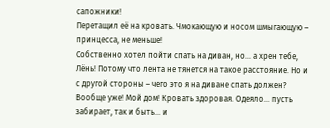сапожники!
Перетащил её на кровать. Чмокающую и носом шмыгающую – принцесса, не меньше!
Собственно хотел пойти спать на диван, но… а хрен тебе, Лёнь! Потому что лента не тянется на такое расстояние. Но и с другой стороны – чего это я на диване спать должен? Вообще уже! Мой дом! Кровать здоровая. Одеяло… пусть забирает, так и быть… и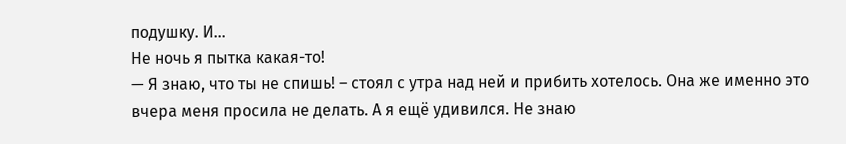подушку. И…
Не ночь я пытка какая-то!
— Я знаю, что ты не спишь! – стоял с утра над ней и прибить хотелось. Она же именно это вчера меня просила не делать. А я ещё удивился. Не знаю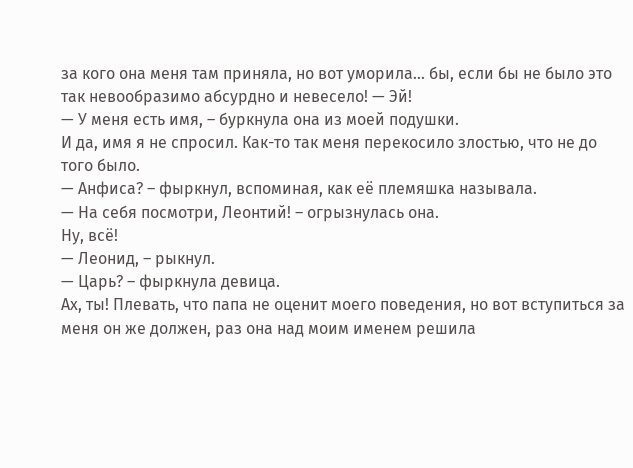за кого она меня там приняла, но вот уморила… бы, если бы не было это так невообразимо абсурдно и невесело! — Эй!
— У меня есть имя, – буркнула она из моей подушки.
И да, имя я не спросил. Как-то так меня перекосило злостью, что не до того было.
— Анфиса? – фыркнул, вспоминая, как её племяшка называла.
— На себя посмотри, Леонтий! – огрызнулась она.
Ну, всё!
— Леонид, – рыкнул.
— Царь? – фыркнула девица.
Ах, ты! Плевать, что папа не оценит моего поведения, но вот вступиться за меня он же должен, раз она над моим именем решила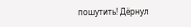пошутить! Дёрнул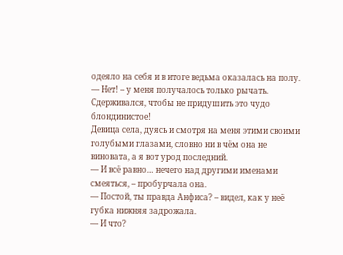одеяло на себя и в итоге ведьма оказалась на полу.
— Нет! – у меня получалось только рычать. Сдерживался, чтобы не придушить это чудо блондинистое!
Девица села, дуясь и смотря на меня этими своими голубыми глазами, словно ни в чём она не виновата, а я вот урод последний.
— И всё равно… нечего над другими именами смеяться, – пробурчала она.
— Постой, ты правда Анфиса? – видел, как у неё губка нижняя задрожала.
— И что?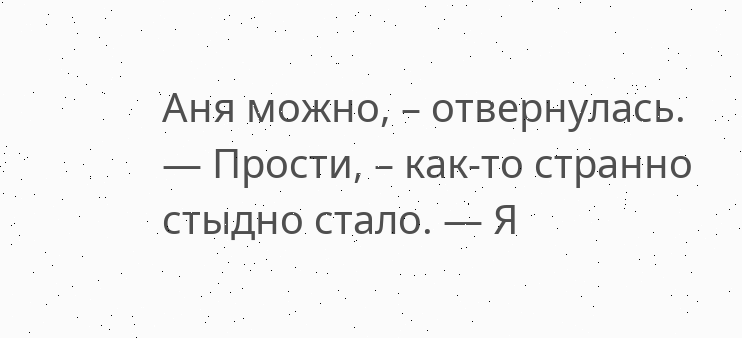Аня можно, – отвернулась.
— Прости, – как-то странно стыдно стало. — Я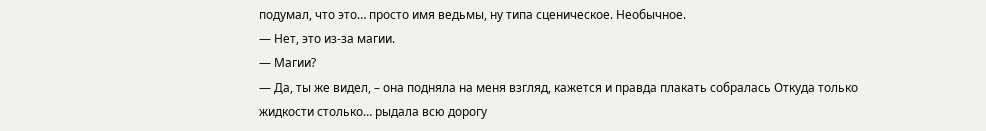подумал, что это… просто имя ведьмы, ну типа сценическое. Необычное.
— Нет, это из-за магии.
— Магии?
— Да, ты же видел, – она подняла на меня взгляд, кажется и правда плакать собралась Откуда только жидкости столько… рыдала всю дорогу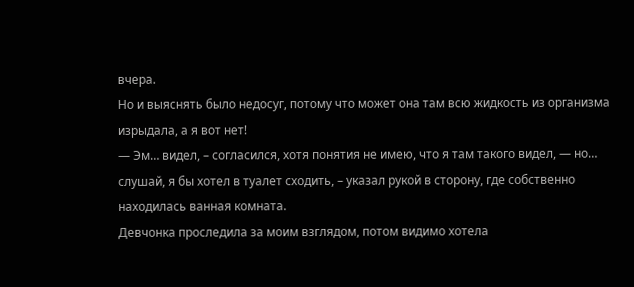вчера.
Но и выяснять было недосуг, потому что может она там всю жидкость из организма изрыдала, а я вот нет!
— Эм… видел, – согласился, хотя понятия не имею, что я там такого видел, — но… слушай, я бы хотел в туалет сходить, – указал рукой в сторону, где собственно находилась ванная комната.
Девчонка проследила за моим взглядом, потом видимо хотела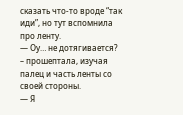сказать что-то вроде “так иди”, но тут вспомнила про ленту.
— Оу… не дотягивается? – прошептала, изучая палец и часть ленты со своей стороны.
— Я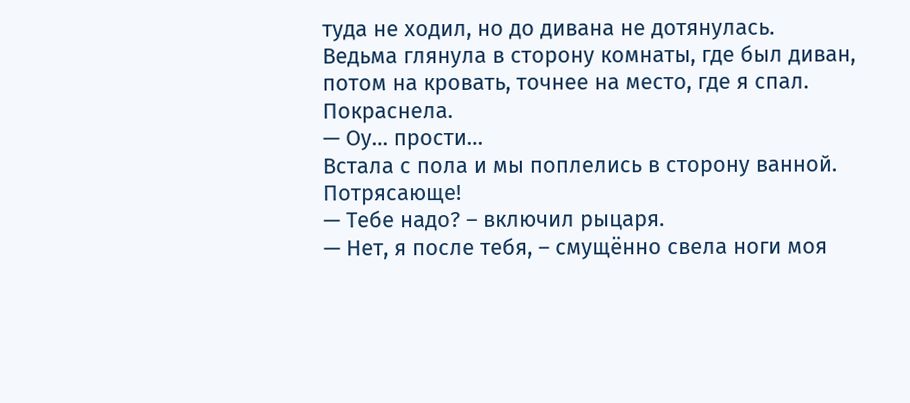туда не ходил, но до дивана не дотянулась.
Ведьма глянула в сторону комнаты, где был диван, потом на кровать, точнее на место, где я спал. Покраснела.
— Оу… прости…
Встала с пола и мы поплелись в сторону ванной. Потрясающе!
— Тебе надо? – включил рыцаря.
— Нет, я после тебя, – смущённо свела ноги моя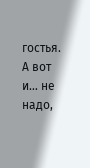гостья.
А вот и… не надо,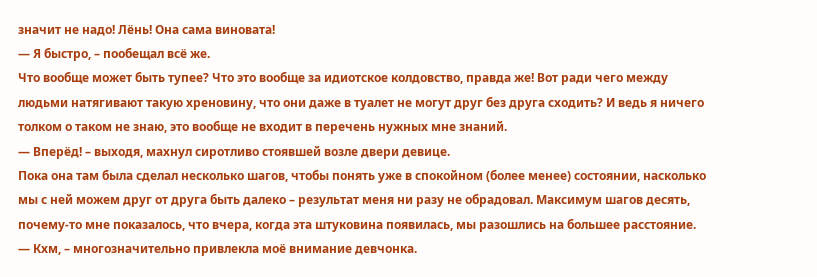значит не надо! Лёнь! Она сама виновата!
— Я быстро, – пообещал всё же.
Что вообще может быть тупее? Что это вообще за идиотское колдовство, правда же! Вот ради чего между людьми натягивают такую хреновину, что они даже в туалет не могут друг без друга сходить? И ведь я ничего толком о таком не знаю, это вообще не входит в перечень нужных мне знаний.
— Вперёд! – выходя, махнул сиротливо стоявшей возле двери девице.
Пока она там была сделал несколько шагов, чтобы понять уже в спокойном (более менее) состоянии, насколько мы с ней можем друг от друга быть далеко – результат меня ни разу не обрадовал. Максимум шагов десять, почему-то мне показалось, что вчера, когда эта штуковина появилась, мы разошлись на большее расстояние.
— Кхм, – многозначительно привлекла моё внимание девчонка.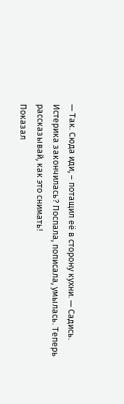— Так. Сюда иди, – потащил её в сторону кухни. — Садись. Истерика закончилась? Поспала, пописала, умылась. Теперь рассказывай, как это снимать!
Показал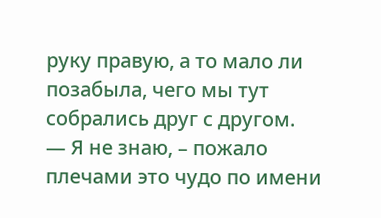руку правую, а то мало ли позабыла, чего мы тут собрались друг с другом.
— Я не знаю, – пожало плечами это чудо по имени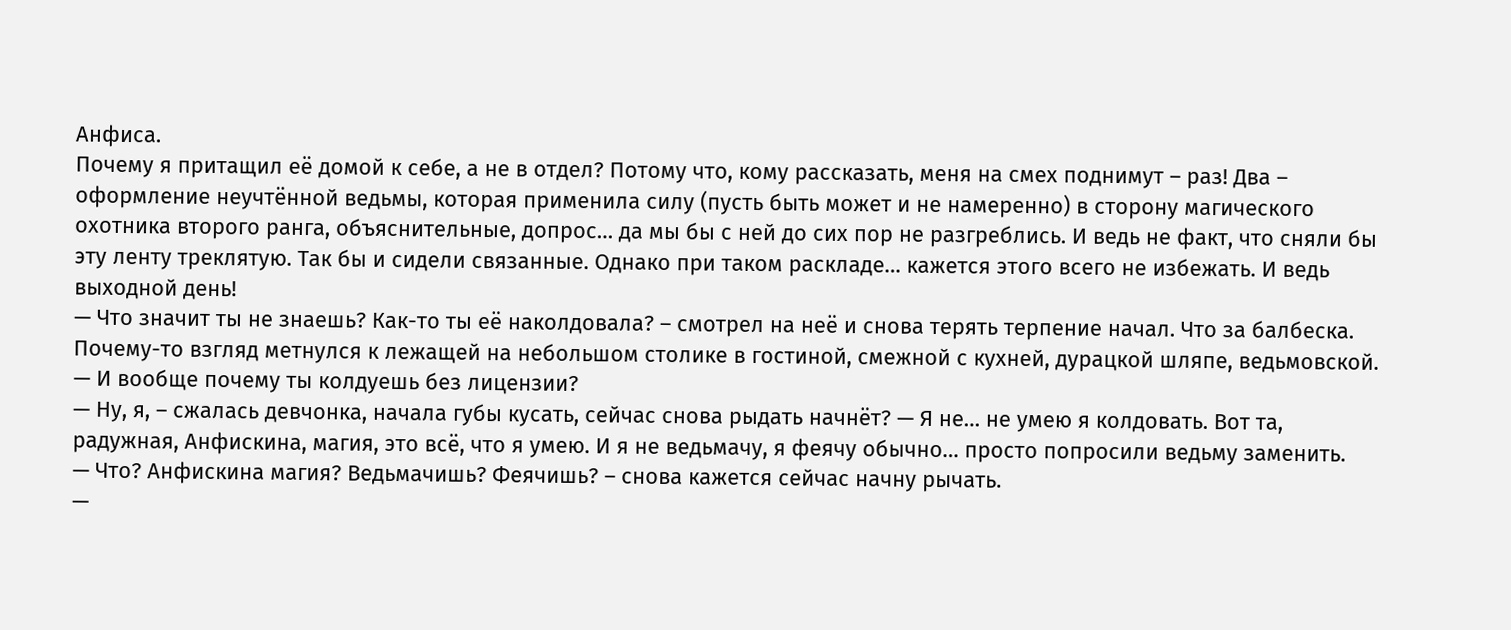Анфиса.
Почему я притащил её домой к себе, а не в отдел? Потому что, кому рассказать, меня на смех поднимут – раз! Два – оформление неучтённой ведьмы, которая применила силу (пусть быть может и не намеренно) в сторону магического охотника второго ранга, объяснительные, допрос… да мы бы с ней до сих пор не разгреблись. И ведь не факт, что сняли бы эту ленту треклятую. Так бы и сидели связанные. Однако при таком раскладе… кажется этого всего не избежать. И ведь выходной день!
— Что значит ты не знаешь? Как-то ты её наколдовала? – смотрел на неё и снова терять терпение начал. Что за балбеска. Почему-то взгляд метнулся к лежащей на небольшом столике в гостиной, смежной с кухней, дурацкой шляпе, ведьмовской. — И вообще почему ты колдуешь без лицензии?
— Ну, я, – сжалась девчонка, начала губы кусать, сейчас снова рыдать начнёт? — Я не… не умею я колдовать. Вот та, радужная, Анфискина, магия, это всё, что я умею. И я не ведьмачу, я феячу обычно… просто попросили ведьму заменить.
— Что? Анфискина магия? Ведьмачишь? Феячишь? – снова кажется сейчас начну рычать.
—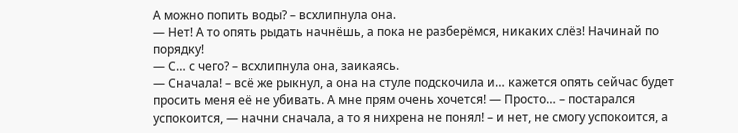А можно попить воды? – всхлипнула она.
— Нет! А то опять рыдать начнёшь, а пока не разберёмся, никаких слёз! Начинай по порядку!
— С… с чего? – всхлипнула она, заикаясь.
— Сначала! – всё же рыкнул, а она на стуле подскочила и… кажется опять сейчас будет просить меня её не убивать. А мне прям очень хочется! — Просто… – постарался успокоится, — начни сначала, а то я нихрена не понял! – и нет, не смогу успокоится, а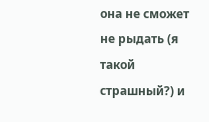она не сможет не рыдать (я такой страшный?) и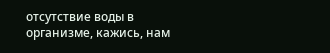отсутствие воды в организме, кажись, нам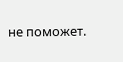не поможет.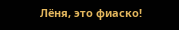Лёня, это фиаско!